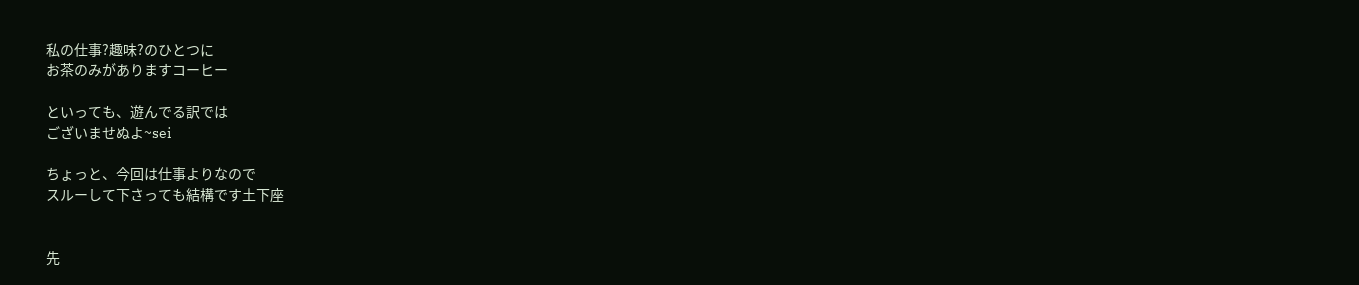私の仕事?趣味?のひとつに
お茶のみがありますコーヒー

といっても、遊んでる訳では
ございませぬよ~sei

ちょっと、今回は仕事よりなので
スルーして下さっても結構です土下座


先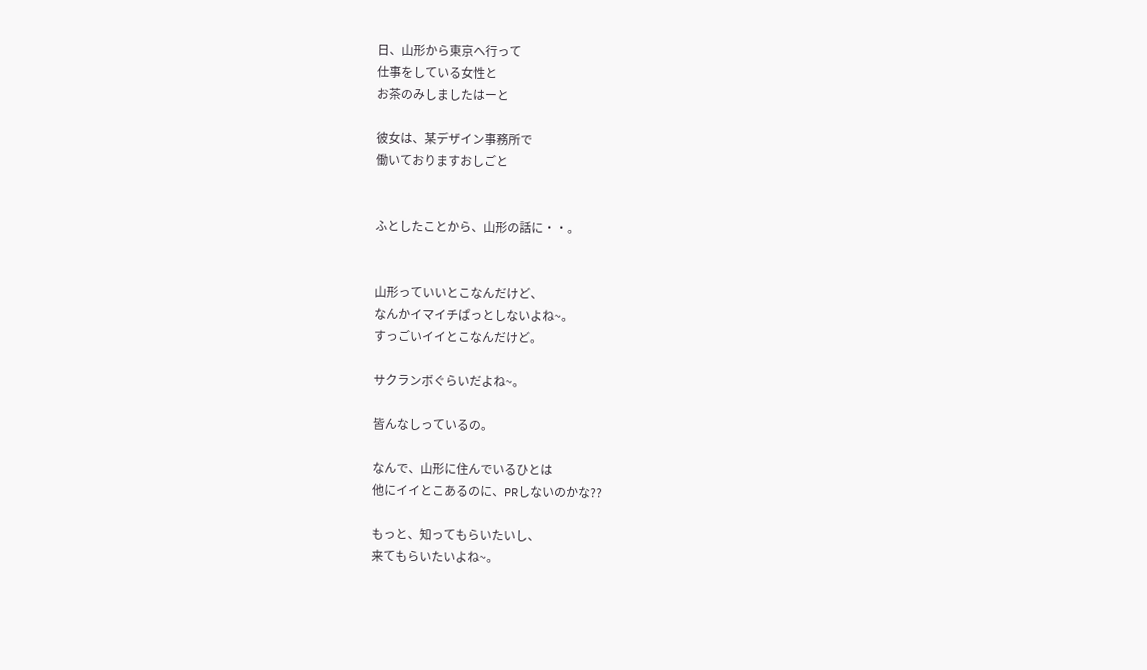日、山形から東京へ行って
仕事をしている女性と
お茶のみしましたはーと

彼女は、某デザイン事務所で
働いておりますおしごと


ふとしたことから、山形の話に・・。


山形っていいとこなんだけど、
なんかイマイチぱっとしないよね~。
すっごいイイとこなんだけど。

サクランボぐらいだよね~。

皆んなしっているの。

なんで、山形に住んでいるひとは
他にイイとこあるのに、PRしないのかな??

もっと、知ってもらいたいし、
来てもらいたいよね~。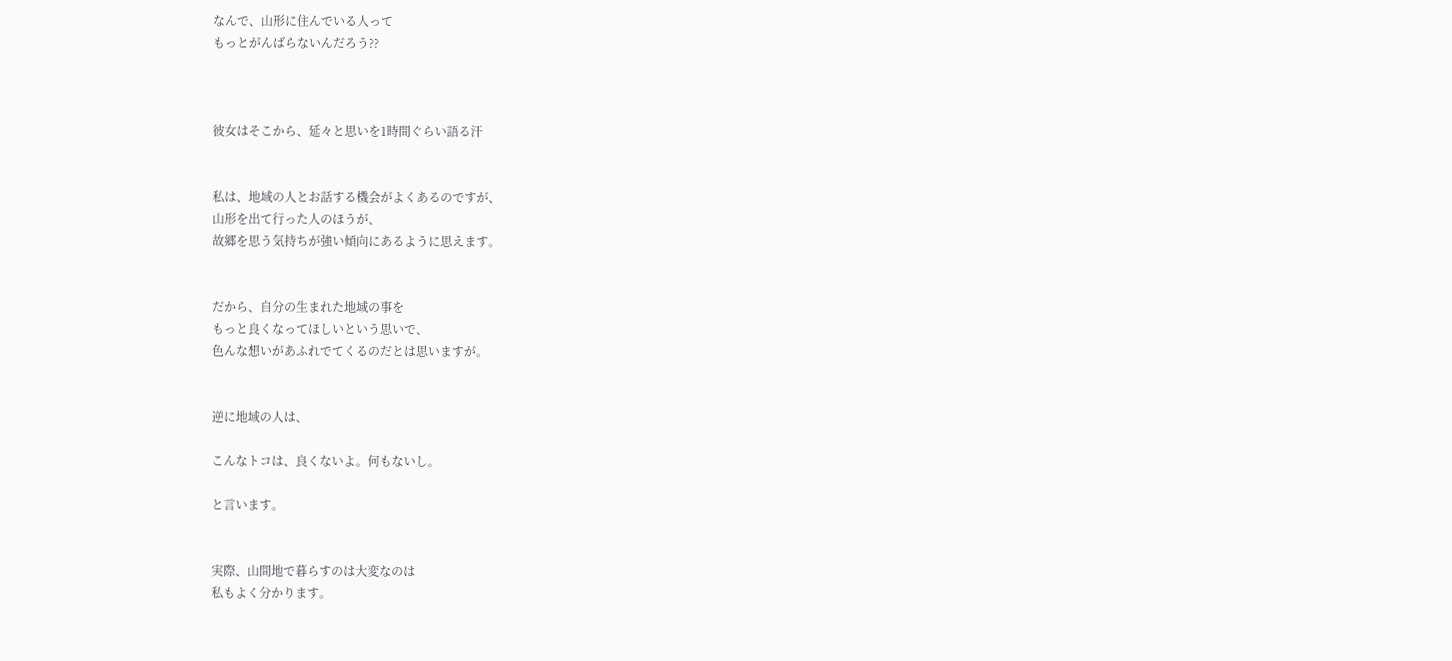なんで、山形に住んでいる人って
もっとがんばらないんだろう??



彼女はそこから、延々と思いを1時間ぐらい語る汗


私は、地域の人とお話する機会がよくあるのですが、
山形を出て行った人のほうが、
故郷を思う気持ちが強い傾向にあるように思えます。


だから、自分の生まれた地域の事を
もっと良くなってほしいという思いで、
色んな想いがあふれでてくるのだとは思いますが。


逆に地域の人は、

こんなトコは、良くないよ。何もないし。

と言います。


実際、山間地で暮らすのは大変なのは
私もよく分かります。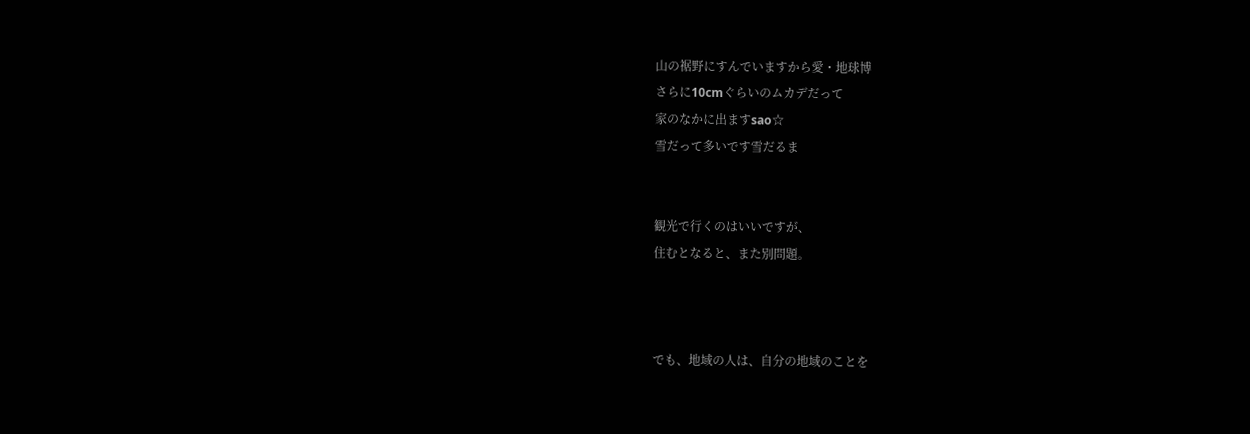山の裾野にすんでいますから愛・地球博
さらに10cmぐらいのムカデだって
家のなかに出ますsao☆
雪だって多いです雪だるま


観光で行くのはいいですが、
住むとなると、また別問題。



でも、地域の人は、自分の地域のことを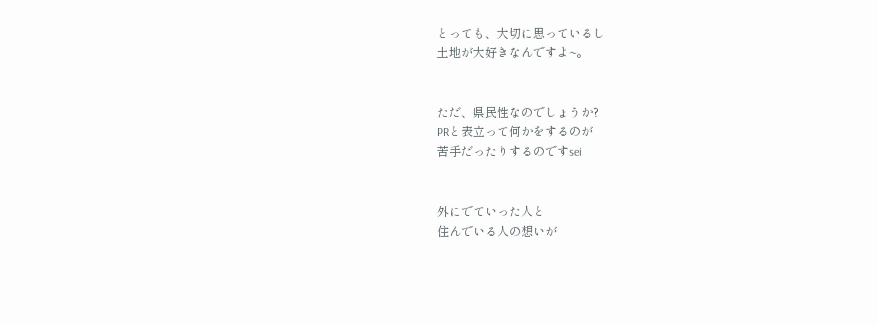とっても、大切に思っているし
土地が大好きなんですよ~。


ただ、県民性なのでしょうか?
PRと表立って何かをするのが
苦手だったりするのですsei


外にでていった人と
住んでいる人の想いが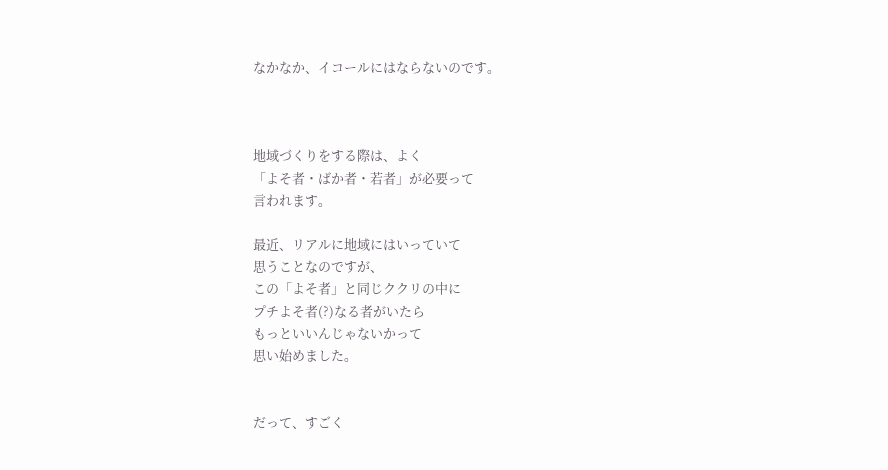なかなか、イコールにはならないのです。



地域づくりをする際は、よく
「よそ者・ばか者・若者」が必要って
言われます。

最近、リアルに地域にはいっていて
思うことなのですが、
この「よそ者」と同じククリの中に
プチよそ者(?)なる者がいたら
もっといいんじゃないかって
思い始めました。


だって、すごく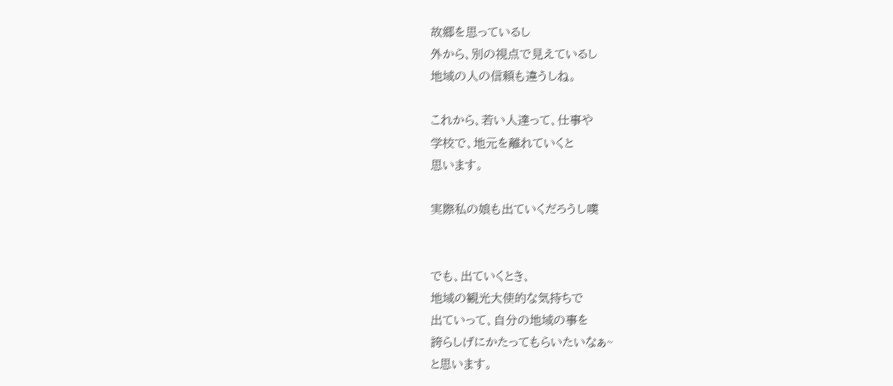故郷を思っているし
外から、別の視点で見えているし
地域の人の信頼も違うしね。

これから、若い人達って、仕事や
学校で、地元を離れていくと
思います。

実際私の娘も出ていくだろうし嘆


でも、出ていくとき、
地域の観光大使的な気持ちで
出ていって、自分の地域の事を
誇らしげにかたってもらいたいなぁ~
と思います。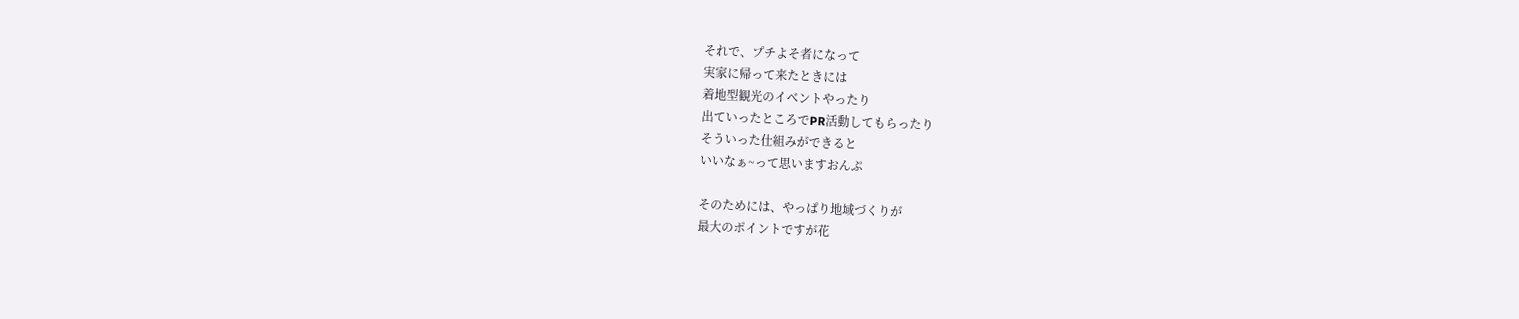それで、プチよそ者になって
実家に帰って来たときには
着地型観光のイベントやったり
出ていったところでPR活動してもらったり
そういった仕組みができると
いいなぁ~って思いますおんぷ

そのためには、やっぱり地域づくりが
最大のポイントですが花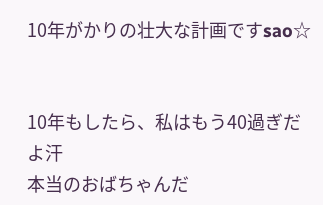10年がかりの壮大な計画ですsao☆


10年もしたら、私はもう40過ぎだよ汗
本当のおばちゃんだ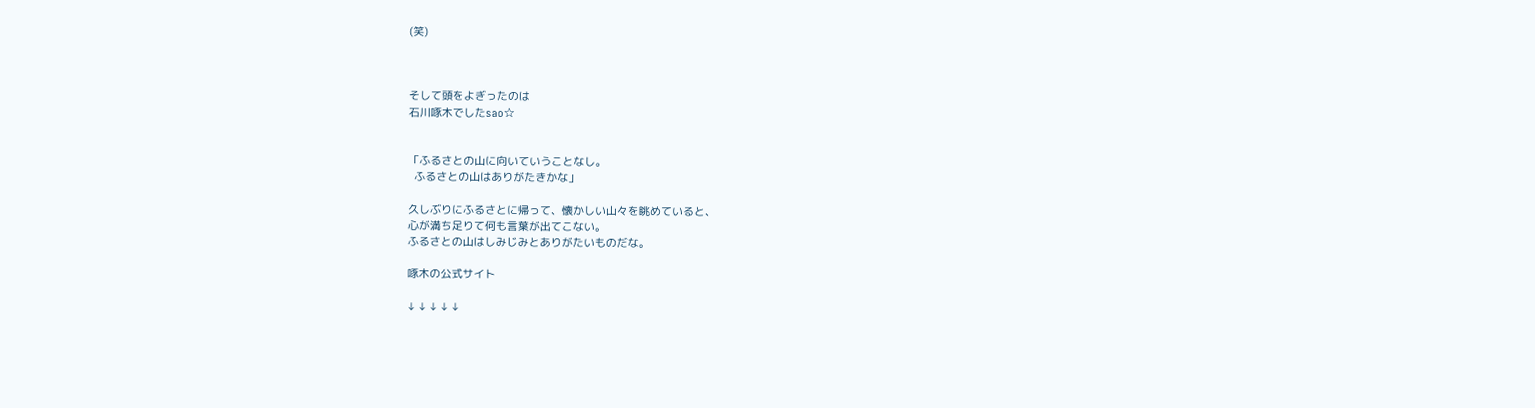(笑)



そして頭をよぎったのは
石川啄木でしたsao☆


「ふるさとの山に向いていうことなし。
  ふるさとの山はありがたきかな」

久しぶりにふるさとに帰って、懐かしい山々を眺めていると、
心が満ち足りて何も言葉が出てこない。
ふるさとの山はしみじみとありがたいものだな。

啄木の公式サイト

↓ ↓ ↓ ↓ ↓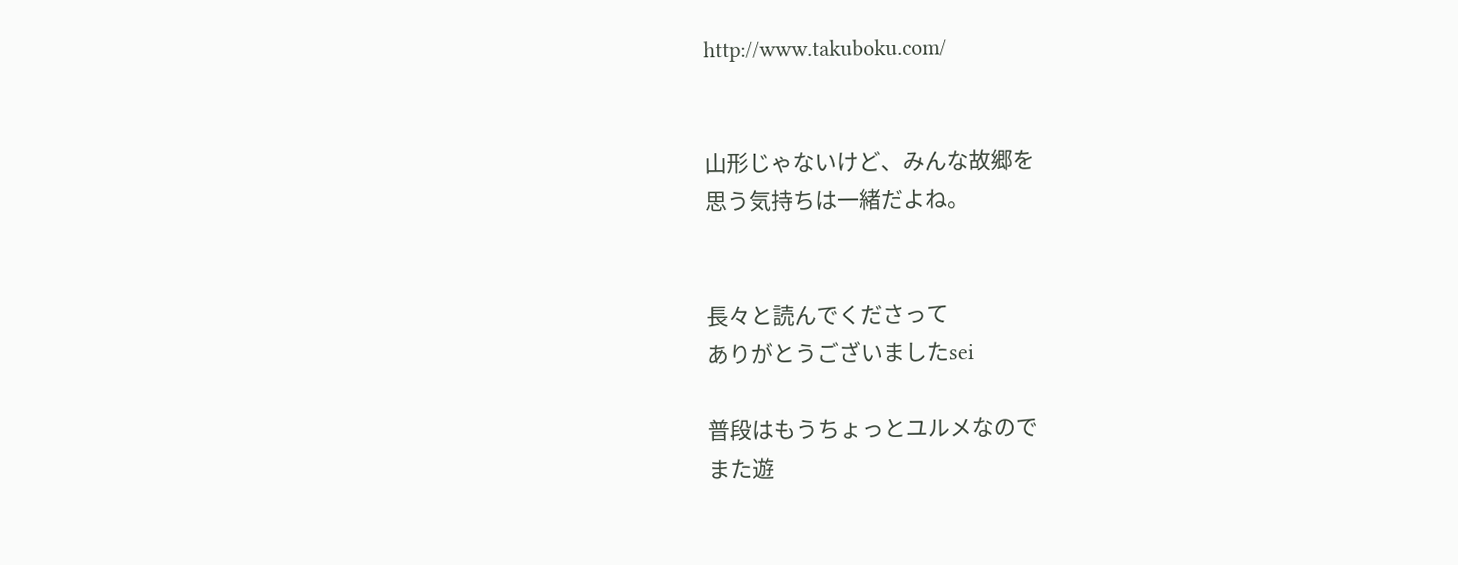http://www.takuboku.com/


山形じゃないけど、みんな故郷を
思う気持ちは一緒だよね。


長々と読んでくださって
ありがとうございましたsei

普段はもうちょっとユルメなので
また遊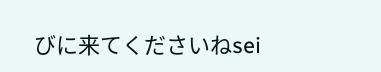びに来てくださいねsei